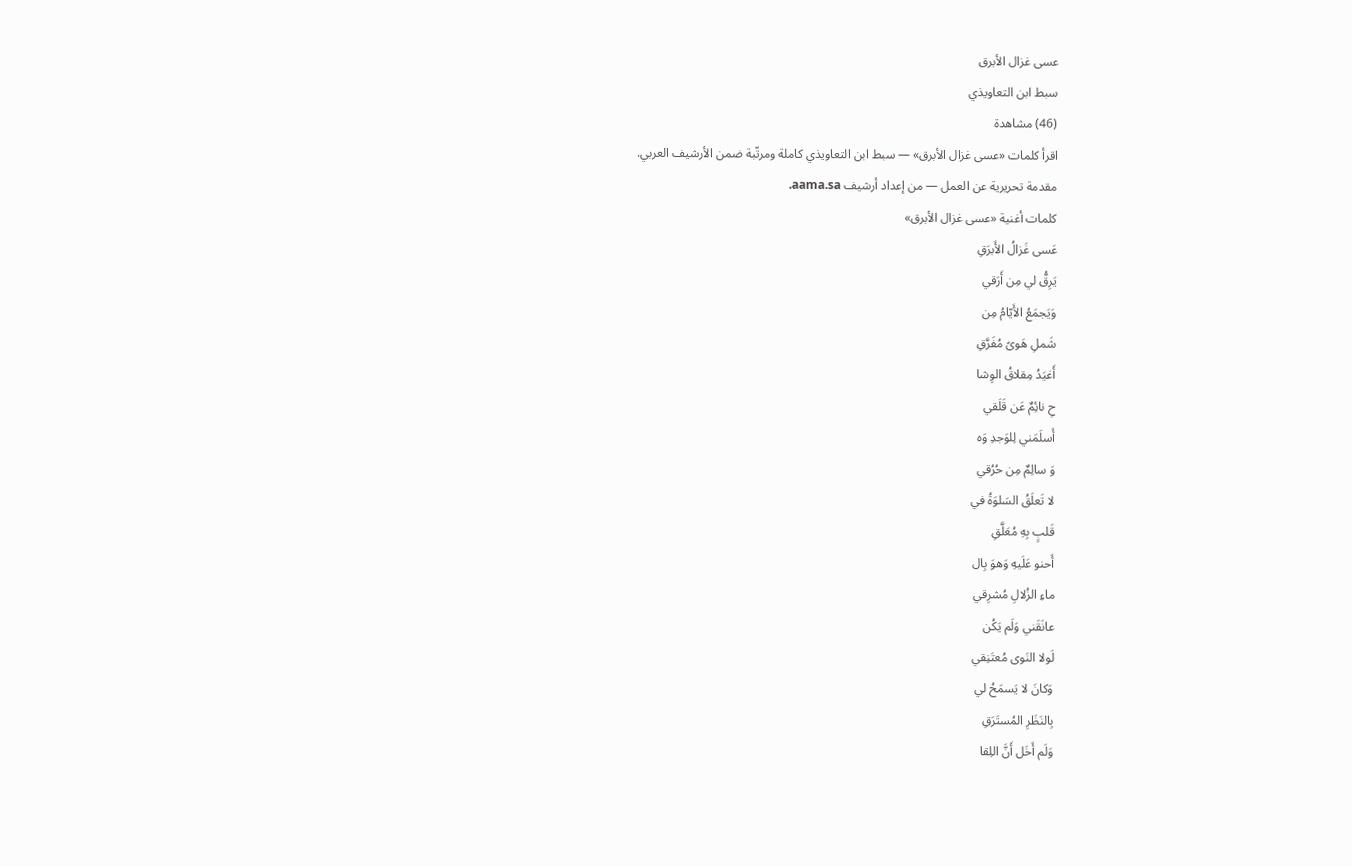عسى غزال الأبرق
سبط ابن التعاويذي
(46) مشاهدة
اقرأ كلمات «عسى غزال الأبرق» — سبط ابن التعاويذي كاملة ومرتّبة ضمن الأرشيف العربي.
مقدمة تحريرية عن العمل — من إعداد أرشيف aama.sa.
كلمات أغنية «عسى غزال الأبرق»
عَسى غَزالُ الأَبرَقِ
يَرِقُّ لي مِن أَرَقي
وَيَجمَعُ الأَيّامُ مِن
شَملِ هَوىً مُفَرَّقِ
أَغيَدُ مِقلاقُ الوِشا
حِ نائِمٌ عَن قَلَقي
أَسلَمَني لِلوَجدِ وَه
وَ سالِمٌ مِن حُرُقي
لا تَعلَقُ السَلوَةُ في
قَلبٍ بِهِ مُعَلَّقِ
أَحنو عَلَيهِ وَهوَ بِال
ماءِ الزُلالِ مُشرِقي
عانَقَني وَلَم يَكُن
لَولا النَوى مُعتَنِقي
وَكانَ لا يَسمَحُ لي
بِالنَظَرِ المُستَرَقِ
وَلَم أَخَل أَنَّ اللِقا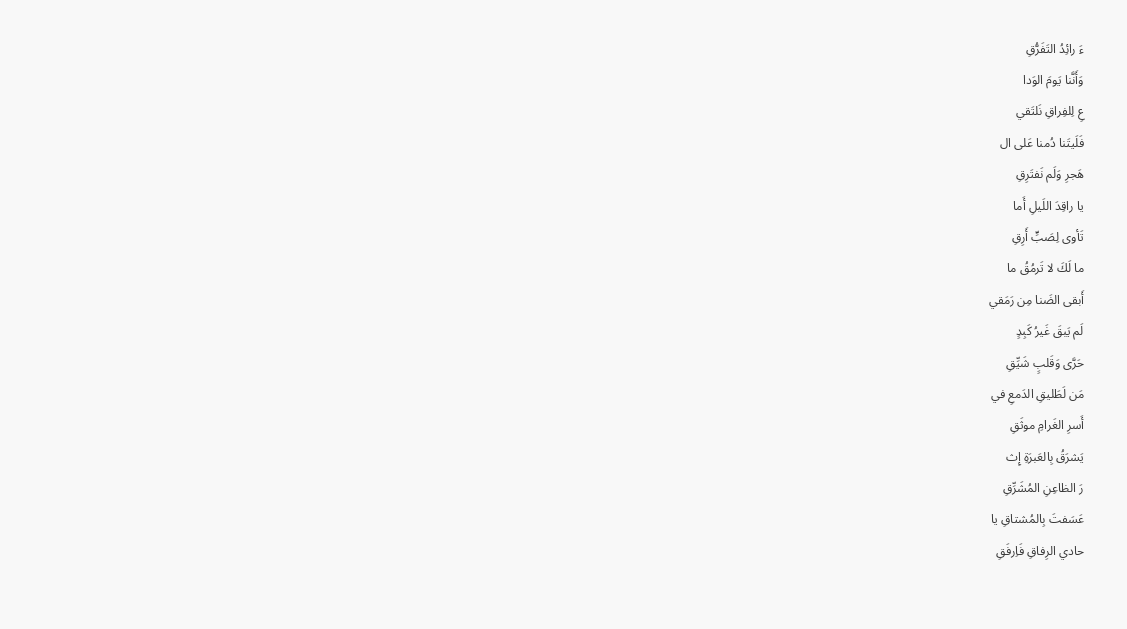ءَ رائِدُ التَفَرُّقِ
وَأَنَّنا يَومَ الوَدا
عِ لِلفِراقِ نَلتَقي
فَلَيتَنا دُمنا عَلى ال
هَجرِ وَلَم نَفتَرِقِ
يا راقِدَ اللَيلِ أَما
تَأوى لِصَبٍّ أَرِقِ
ما لَكَ لا تَرمُقُ ما
أَبقى الضَنا مِن رَمَقي
لَم يَبقَ غَيرُ كَبِدٍ
حَرَّى وَقَلبٍ شَيِّقِ
مَن لَطَليقِ الدَمعِ في
أَسرِ الغَرامِ موثَقِ
يَشرَقُ بِالعَبرَةِ إِث
رَ الظاعِنِ المُشَرِّقِ
عَسَفتَ بِالمُشتاقِ يا
حادي الرِفاقِ فَاِرفَقِ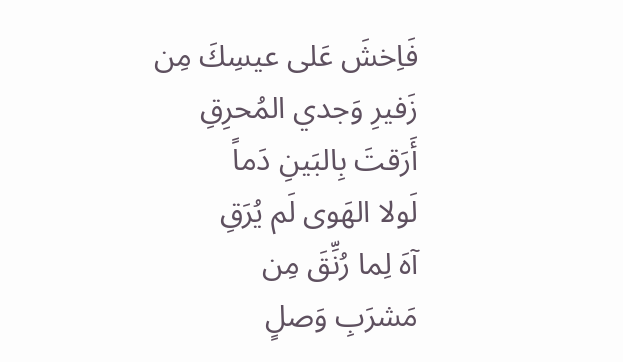فَاِخشَ عَلى عيسِكَ مِن
زَفيرِ وَجدي المُحرِقِ
أَرَقتَ بِالبَينِ دَماً
لَولا الهَوى لَم يُرَقِ
آهَ لِما رُنِّقَ مِن
مَشرَبِ وَصلٍ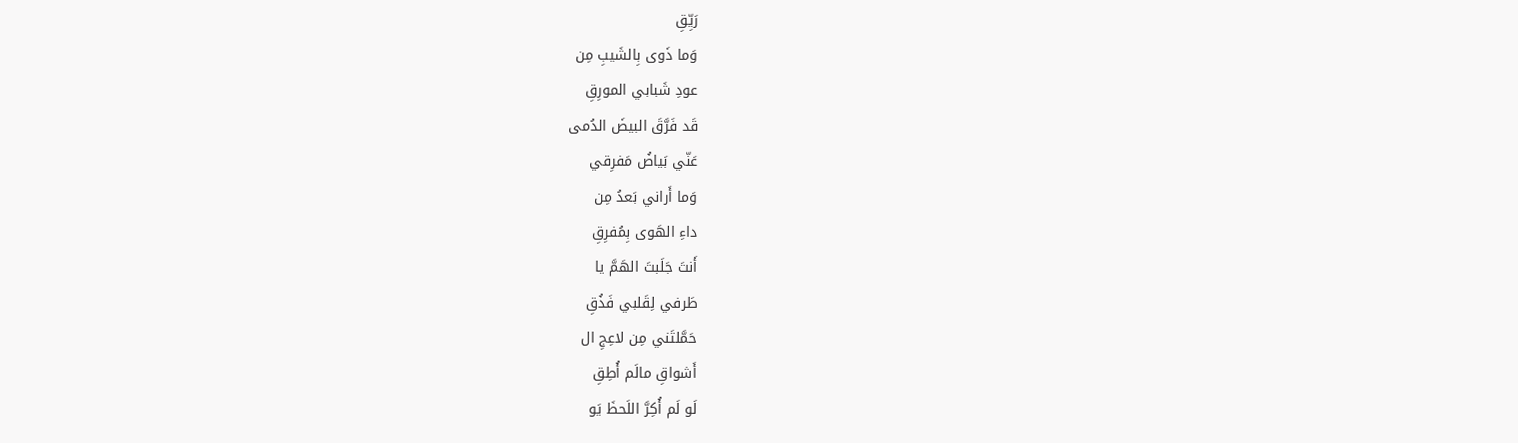رَيِّقِ
وَما ذَوى بِالشَيبِ مِن
عودِ شَبابي المورِقِ
قَد فَرَّقَ البيضَ الدُمى
عَنّي بَياضُ مَفرِقي
وَما أَراني بَعدُ مِن
داءِ الهَوى بِمُفرِقِ
أَنتَ جَلَبتَ الهَمَّ يا
طَرفي لِقَلبي فَذُقِ
حَمَّلتَني مِن لاعِجِ ال
أَشواقِ مالَم أُطِقِ
لَو لَم أُكِرَّ اللَحظَ يَو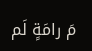مَ رامَةٍ لَم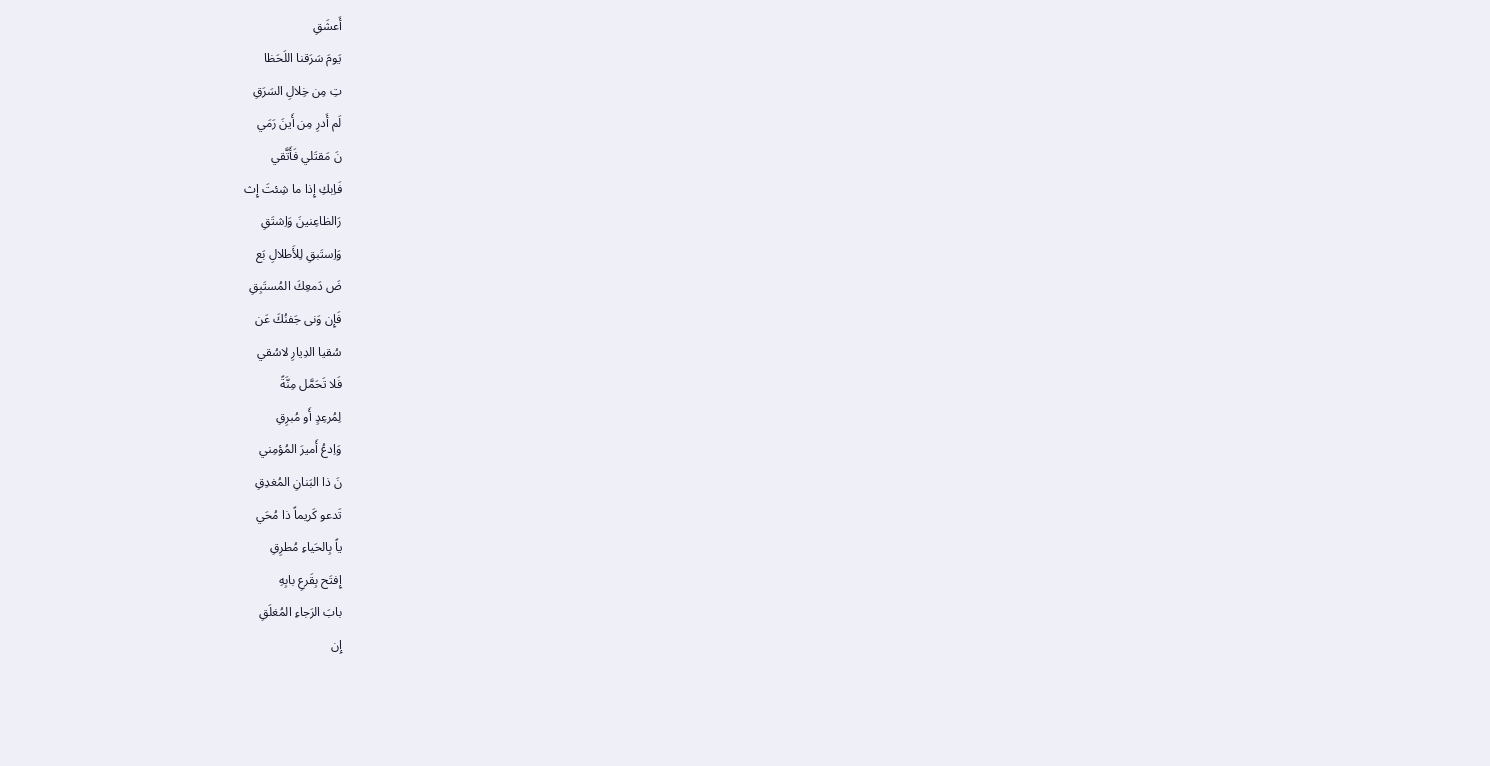أَعشَقِ
يَومَ سَرَقنا اللَحَظا
تِ مِن خِلالِ السَرَقِ
لَم أَدرِ مِن أَينَ رَمَي
نَ مَقتَلي فَأَتَّقي
فَاِبكِ إِذا ما شِئتَ إِث
رَالظاعِنينَ وَاِشتَقِ
وَاِستَبقِ لِلأَطلالِ بَع
ضَ دَمعِكَ المُستَبِقِ
فَإِن وَنى جَفنُكَ عَن
سُقيا الدِيارِ لاسُقي
فَلا تَحَمَّل مِنَّةً
لِمُرعِدٍ أَو مُبرِقِ
وَاِدعُ أَميرَ المُؤمِني
نَ ذا البَنانِ المُغدِقِ
تَدعو كَريماً ذا مُحَي
ياً بِالحَياءِ مُطرِقِ
إِفتَح بِقَرعِ بابِهِ
بابَ الرَجاءِ المُغلَقِ
إِن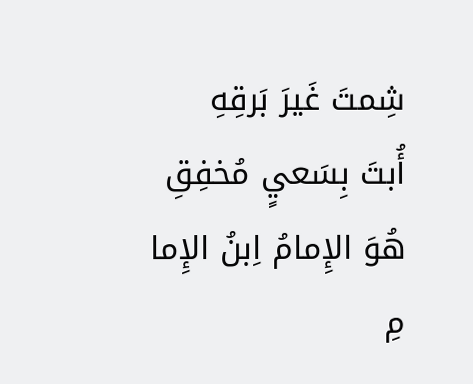شِمتَ غَيرَ بَرقِهِ
أُبتَ بِسَعيٍ مُخفِقِ
هُوَ الإِمامُ اِبنُ الإِما
مِ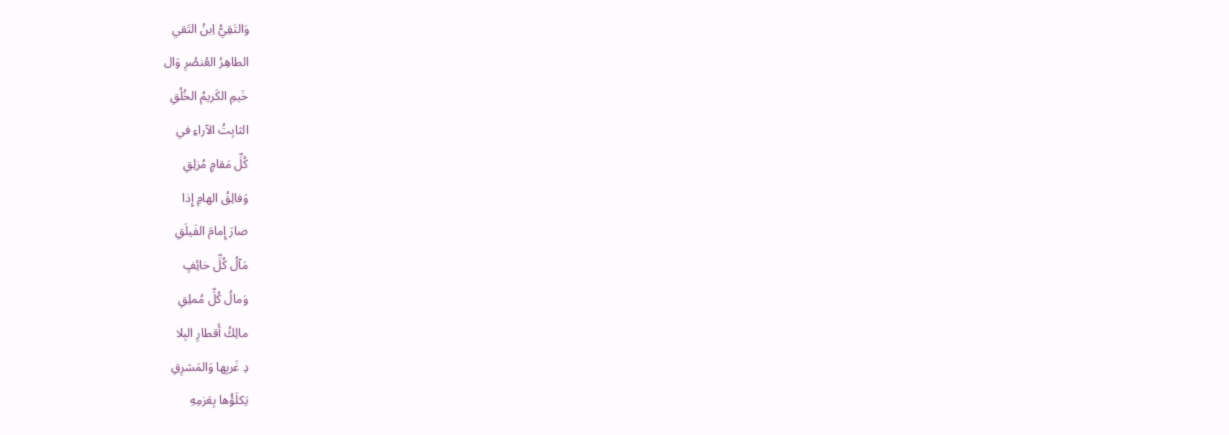وَالتَقِيُّ اِبنُ التَقي
الطاهِرُ العُنصُرِ وَال
خَيمِ الكَريمُ الخُلُقِ
الثابِتُ الآراءِ في
كُلِّ مَقامٍ مُزلِقِ
وَفالِقُ الهامِ إِذا
صارَ إِمامَ الفَيلَقِ
مَآلُ كُلِّ خائِفٍ
وَمالُ كُلِّ مُملِقِ
مالِكُ أَقطارِ البِلا
دِ غَربِها وَالمَشرِقِ
يَكلَؤُها بِعَزمِهِ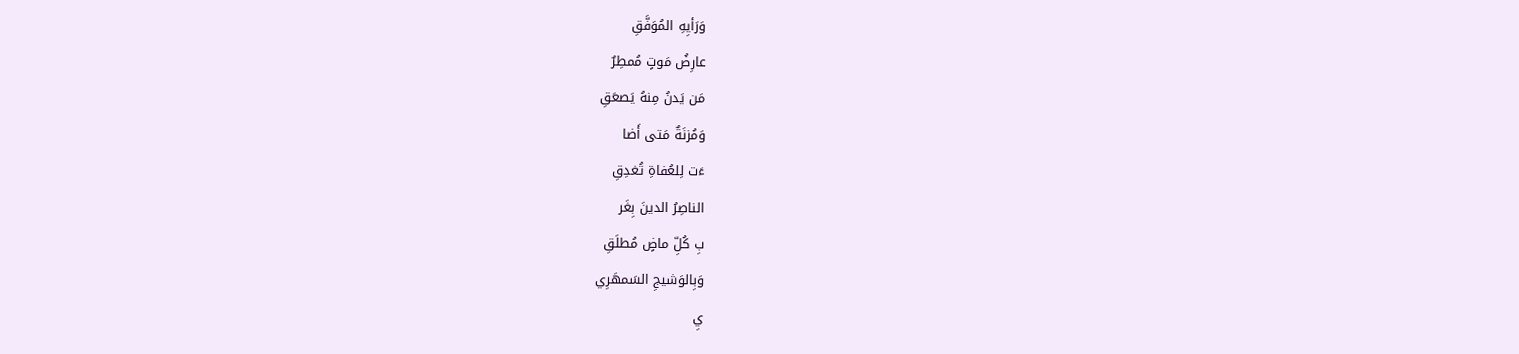وَرَأيِهِ المُوَفَّقِ
عارِضُ مَوتٍ مُمطِرٌ
مَن يَدنُ مِنهُ يَصعَقِ
وَمُزنَةٌ مَتى أَضا
ءَت لِلعُفاةِ تُغدِقِ
الناصِرُ الدينَ بِغَر
بِ كُلِّ ماضٍ مُطلَقِ
وَبِالوَشيجِ السَمهَرِي
يِ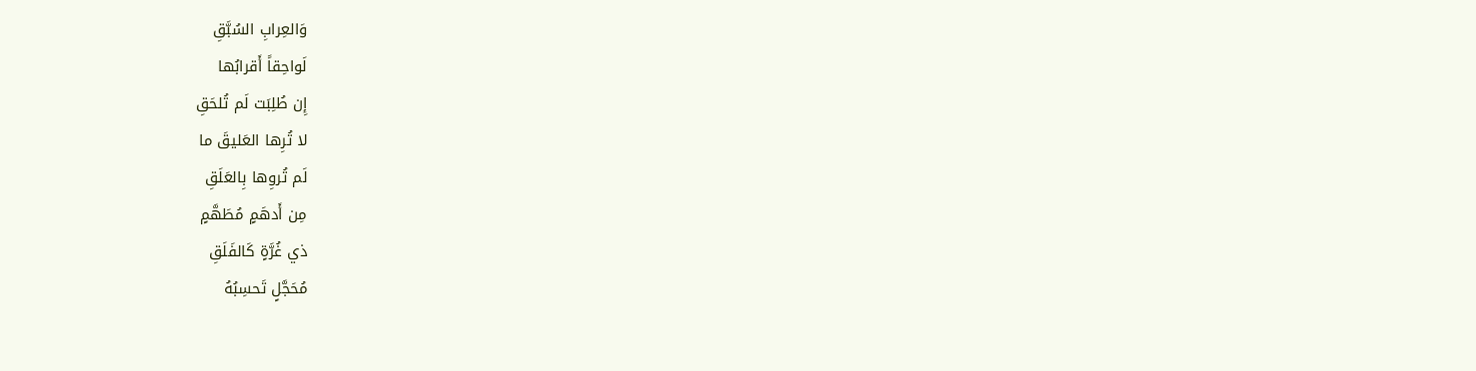وَالعِرابِ السُبَّقِ
لَواحِقاً أَقرابُها
إِن طُلِبَت لَم تُلحَقِ
لا تُرِها العَليقَ ما
لَم تُروِها بِالعَلَقِ
مِن أَدهَمٍ مُطَهَّمٍ
ذي غُرَّةٍ كَالفَلَقِ
مُحَجَّلٍ تَحسِبُهُ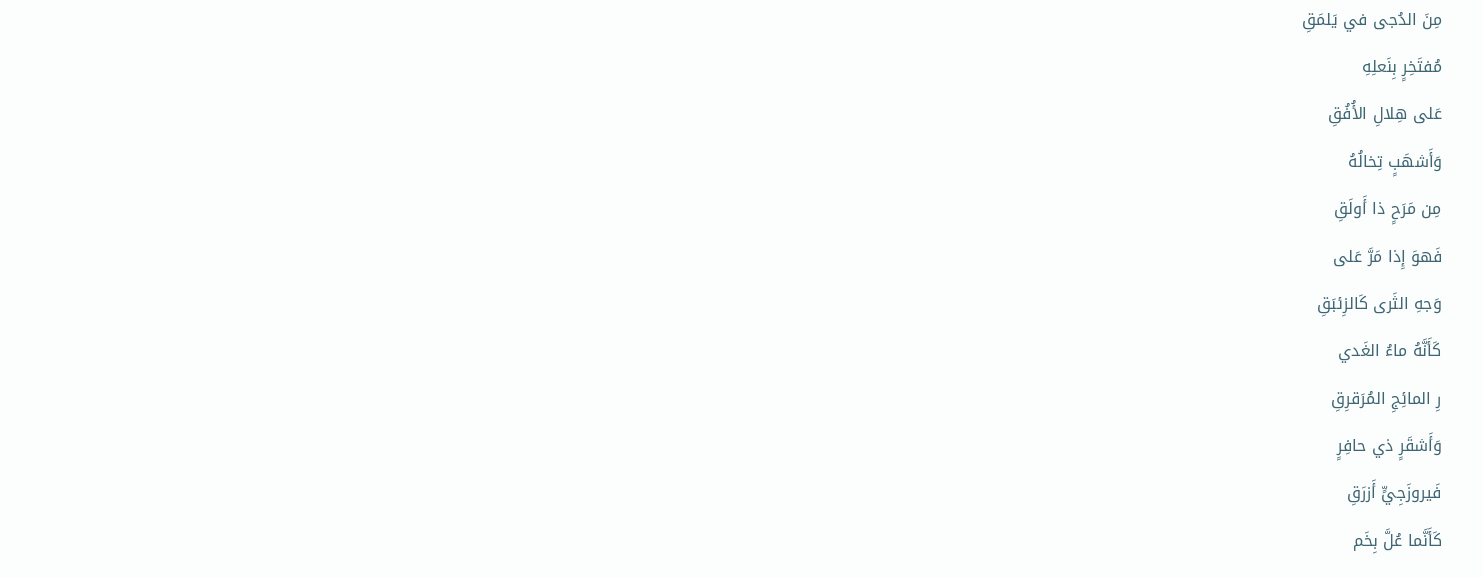مِنَ الدُجى في يَلمَقِ
مُفتَخِرٍ بِنَعلِهِ
عَلى هِلالِ الأُفُقِ
وَأَشهَبٍ تِخالُهُ
مِن مَرَحٍ ذا أَولَقِ
فَهوَ إِذا مَرَّ عَلى
وَجهِ الثَرى كَالزِئبَقِ
كَأَنَّهُ ماءُ الغَدي
رِ المائِجِ المُرَقرِقِ
وَأَشقَرٍ ذي حافِرٍ
فَيروزَجِيٍّ أَزرَقِ
كَأَنَّما عُلَّ بِخَم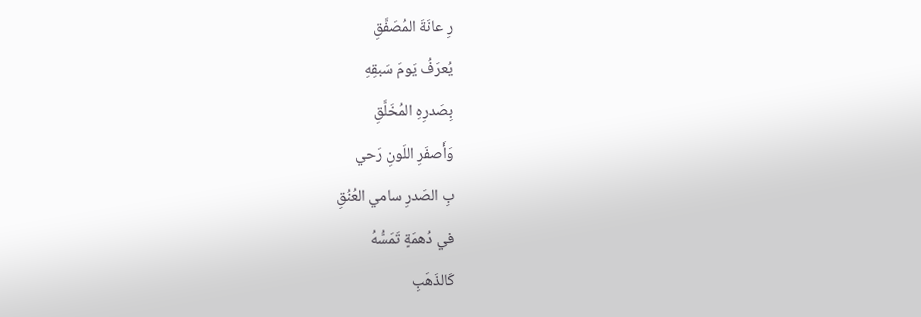رِ عانَةَ المُصَفَّقِ
يُعرَفُ يَومَ سَبقِهِ
بِصَدرِهِ المُخَلَّقِ
وَأَصفَرِ اللَونِ رَحي
بِ الصَدرِ سامي العُنُقِ
في دُهمَةٍ تَمَسُّهُ
كَالذَهَبِ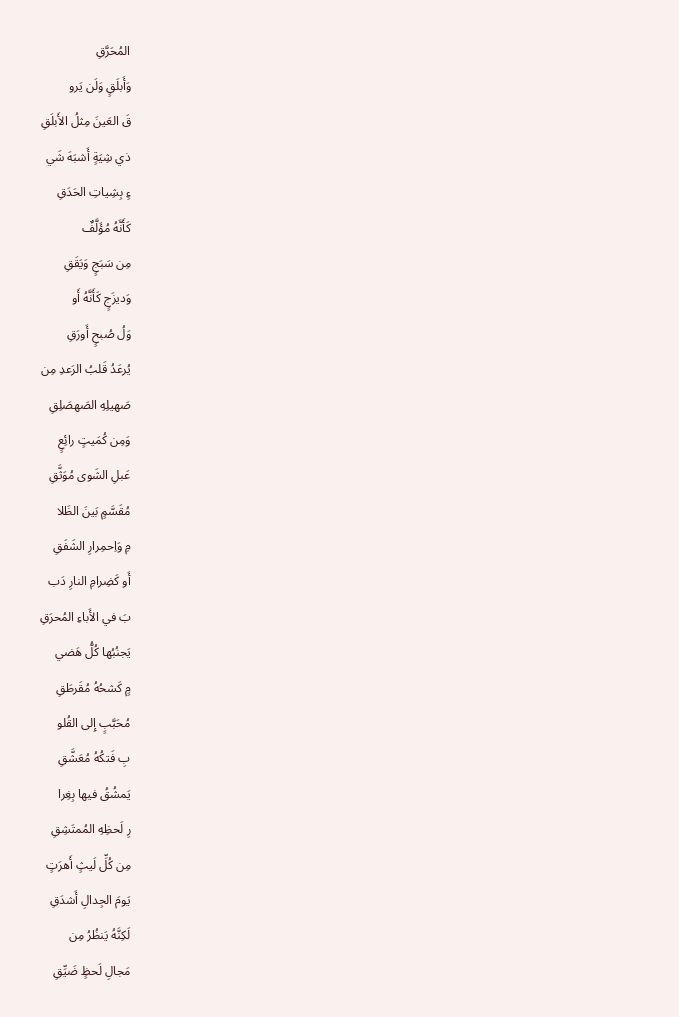المُحَرَّقِ
وَأَبلَقٍ وَلَن يَرو
قَ العَينَ مِثلُ الأَبلَقِ
ذي شِيَةٍ أَشبَهَ شَي
ءٍ بِشِياتِ الحَدَقِ
كَأَنَّهُ مُؤَلَّفٌ
مِن سَبَجٍ وَيَقَقِ
وَديزَجٍ كَأَنَّهُ أَو
وَلُ صُبحٍ أَورَقِ
يُرعَدُ قَلبُ الرَعدِ مِن
صَهيلِهِ الصَهصَلِقِ
وَمِن كُمَيتٍ رائِعٍ
عَبلِ الشَوى مُوَثَّقِ
مُقَسَّمٍ بَينَ الظَلا
مِ وَاِحمِرارِ الشَفَقِ
أَو كَضِرامِ النارِ دَب
بَ في الأَباءِ المُحرَقِ
يَجنُبُها كُلُّ هَضي
مٍ كَشحُهُ مُقَرطَقِ
مُحَبَّبٍ إِلى القُلو
بِ فَتكُهُ مُعَشَّقِ
يَمشُقُ فيها بِغِرا
رِ لَحظِهِ المُمتَشِقِ
مِن كُلِّ لَيثٍ أَهرَتٍ
يَومَ الجِدالِ أَشدَقِ
لَكِنَّهُ يَنظُرُ مِن
مَجالِ لَحظٍ ضَيِّقِ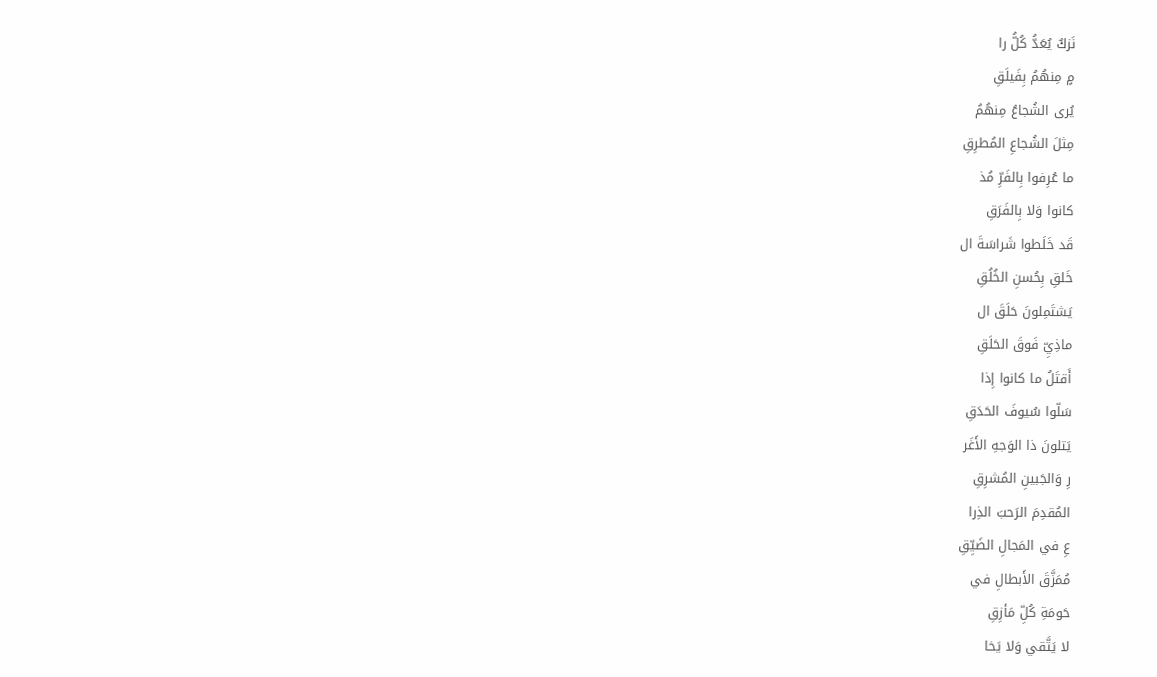نَزكٌ يُعَدُّ كُلُّ را
مٍ مِنهُمُ بِفَيلَقِ
يُرى الشُجاعُ مِنهُمُ
مِثلَ الشُجاعِ المُطرِقِ
ما عُرِفوا بِالفَرِّ مُذ
كانوا وَلا بِالفَرَقِ
قَد خَلَطوا شَراسَةَ ال
خَلقِ بِحُسنِ الخُلُقِ
يَشتَمِلونَ حَلَقَ ال
ماذِيِّ فَوقَ الحَلَقِ
أَقتَلُ ما كانوا إِذا
سَلّوا سُيوفَ الحَدَقِ
يَتلونَ ذا الوَجهِ الأَغَر
رِ وَالجَبينِ المُشرِقِ
المُقدِمَ الرَحبَ الذِرا
عِ في المَجالِ الضَيِّقِ
مُمَزَّقَ الأَبطالِ في
حَومَةِ كُلِّ مَأزِقِ
لا يَتَّقي وَلا يَخا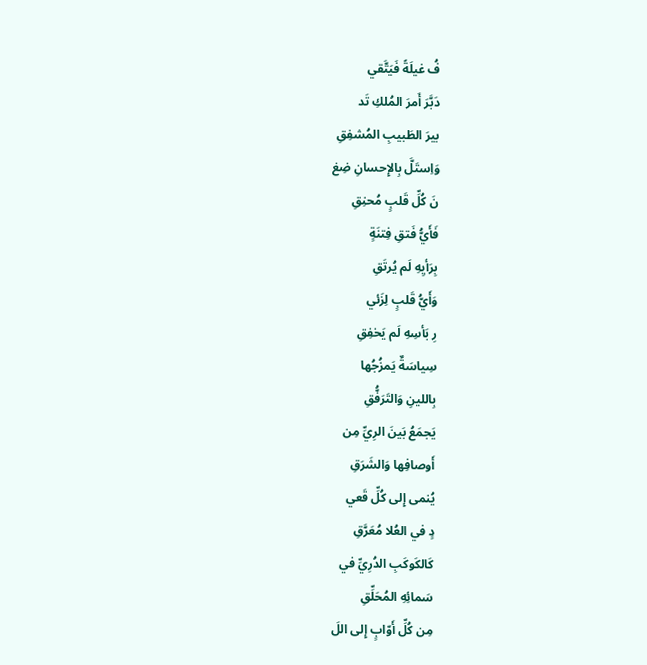فُ غيلَةً فَيَتَّقي
دَبَّرَ أَمرَ المُلكِ تَد
بيرَ الطَبيبِ المُشفِقِ
وَاِستَلَّ بِالإِحسانِ ضِغ
نَ كُلِّ قَلبٍ مُحنِقِ
فَأَيُّ فَتقِ فِتنَةٍ
بِرَأيِهِ لَم يُرتَقِ
وَأَيُّ قَلبٍ لِزَئي
رِ بَأسِهِ لَم يَخفِقِ
سِياسَةٌ يَمزُجُها
بِاللينِ وَالتَرَفُّقِ
يَجمَعُ بَينَ الرِيِّ مِن
أَوصافِها وَالشَرَقِ
يُنمى إِلى كُلِّ قَعي
دٍ في العُلا مُعَرَّقِ
كَالكَوكَبِ الدُرِيِّ في
سَمائِهِ المُحَلِّقِ
مِن كُلِّ أَوّابٍ إِلى اللَ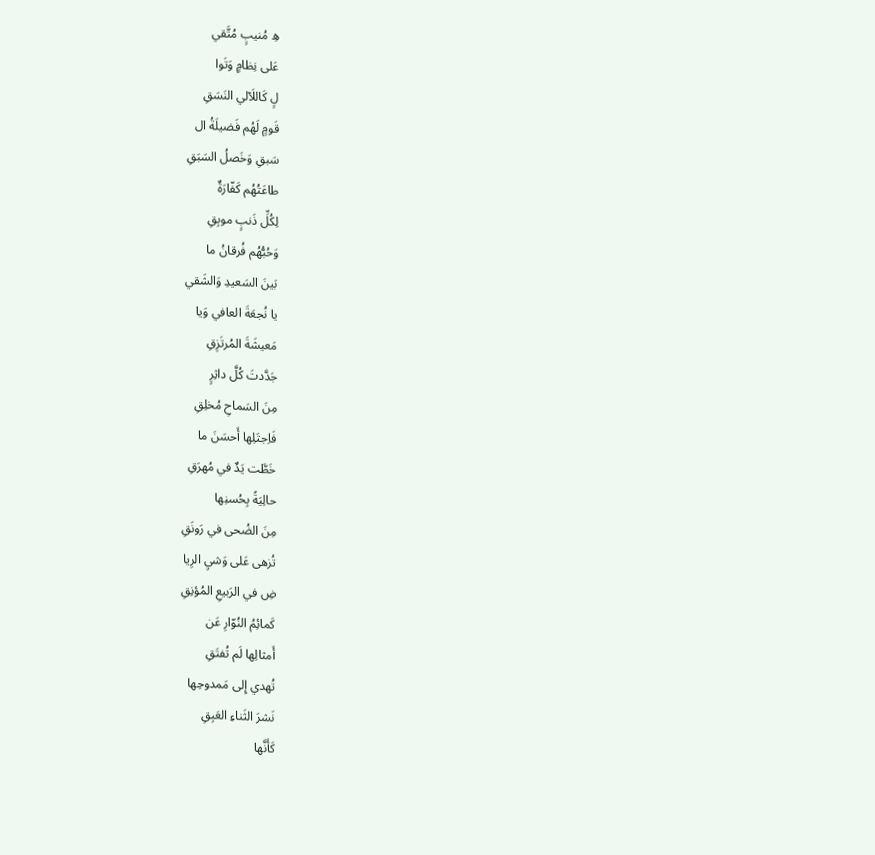هِ مُنيبٍ مُتَّقي
عَلى نِظامٍ وَتَوا
لٍ كَاللَآلي النَسَقِ
قَومٍ لَهُم فَضيلَةُ ال
سَبقِ وَخَصلُ السَبَقِ
طاعَتُهُم كَفّارَةٌ
لِكُلِّ ذَنبٍ موبِقِ
وَحُبُّهُم فُرقانُ ما
بَينَ السَعيدِ وَالشَقي
يا نُجعَةَ العافي وَيا
مَعيشَةَ المُرتَزِقِ
جَدَّدتَ كُلَّ داثِرٍ
مِنَ السَماحِ مُخلِقِ
فَاِجتَلِها أَحسَنَ ما
خَطَّت يَدٌ في مُهرَقِ
حالِيَةً بِحُسنِها
مِنَ الضُحى في رَونَقِ
تُزهى عَلى وَشيِ الرِيا
ضِ في الرَبيعِ المُؤنِقِ
كَمائِمُ النُوّارِ عَن
أَمثالِها لَم تُفتَقِ
تُهدي إِلى مَمدوحِها
نَشرَ الثَناءِ العَبِقِ
كَأَنَّها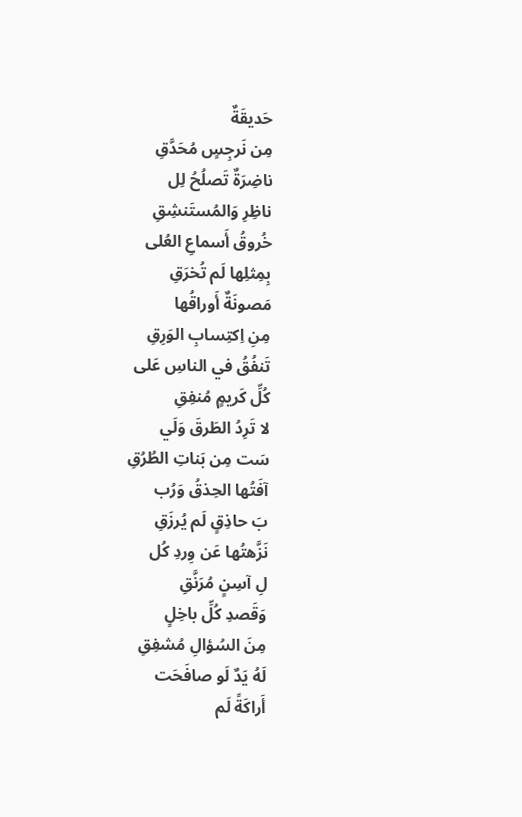حَديقَةٌ
مِن نَرجِسٍ مُحَدَّقِ
ناضِرَةٌ تَصلُحُ لِل
ناظِرِ وَالمُستَنشِقِ
خُروقُ أَسماعِ العُلى
بِمِثلِها لَم تُخرَقِ
مَصونَةٌ أَوراقُها
مِنِ اِكتِسابِ الوَرِقِ
تَنفُقُ في الناسِ عَلى
كُلِّ كَريمٍ مُنفِقِ
لا تَرِدُ الطَرقَ وَلَي
سَت مِن بَناتِ الطُرُقِ
آفَتُها الحِذقُ وَرُب
بَ حاذِقٍ لَم يُرزَقِ
نَزَّهتُها عَن وِردِ كُل
لِ آسِنٍ مُرَنَّقِ
وَقَصدِ كُلِّ باخِلٍ
مِنَ السُؤالِ مُشفِقِ
لَهُ يَدٌ لَو صافَحَت
أَراكَةً لَم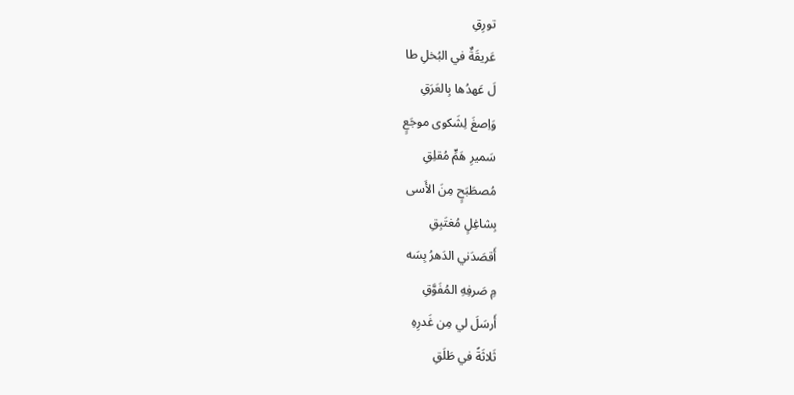تورِقِ
عَريقَةٌ في البُخلِ طا
لَ عَهدُها بِالعَرَقِ
وَاِصغَ لِشَكوى موجَعٍ
سَميرِ هَمٍّ مُقلِقِ
مُصطَبَحٍ مِنَ الأَسى
بِشاغِلٍ مُغتَبِقِ
أَقصَدَني الدَهرُ بِسَه
مِ صَرفِهِ المُفَوَّقِ
أَرسَلَ لي مِن غَدرِهِ
ثَلاثَةً في طَلَقِ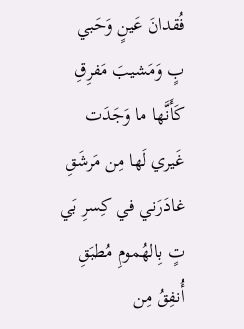فُقدانَ عَينٍ وَحَبي
بٍ وَمَشيبَ مَفرِقِ
كَأَنَّها ما وَجَدَت
غَيري لَها مِن مَرشَقِ
غادَرَني في كِسرِ بَي
تٍ بِالهُمومِ مُطبَقِ
أُنفِقُ مِن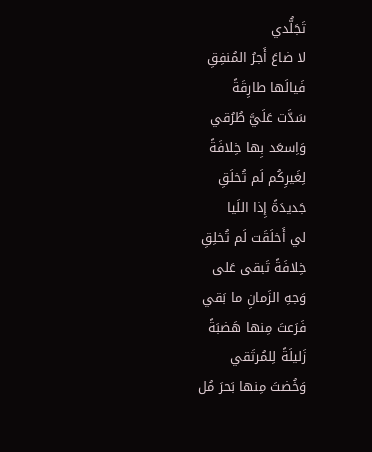تَجَلُّدي
لا ضاعَ أَجرُ المُنفِقِ
فَيالَها طارِقَةً
سَدَّت عَلَيَّ طُرُقي
وَاِسعَد بِها خِلافَةً
لِغَيرِكُم لَم تُخلَقِ
جَديدَةً إِذا اللَيا
لي أَخلَقَت لَم تُخلِقِ
خِلافَةً تَبقى عَلى
وَجهِ الزَمانِ ما بَقي
فَرَعتَ مِنها هَضبَةً
زَليلَةً لِلمُرتَقي
وَخُضتَ مِنها بَحرَ مُل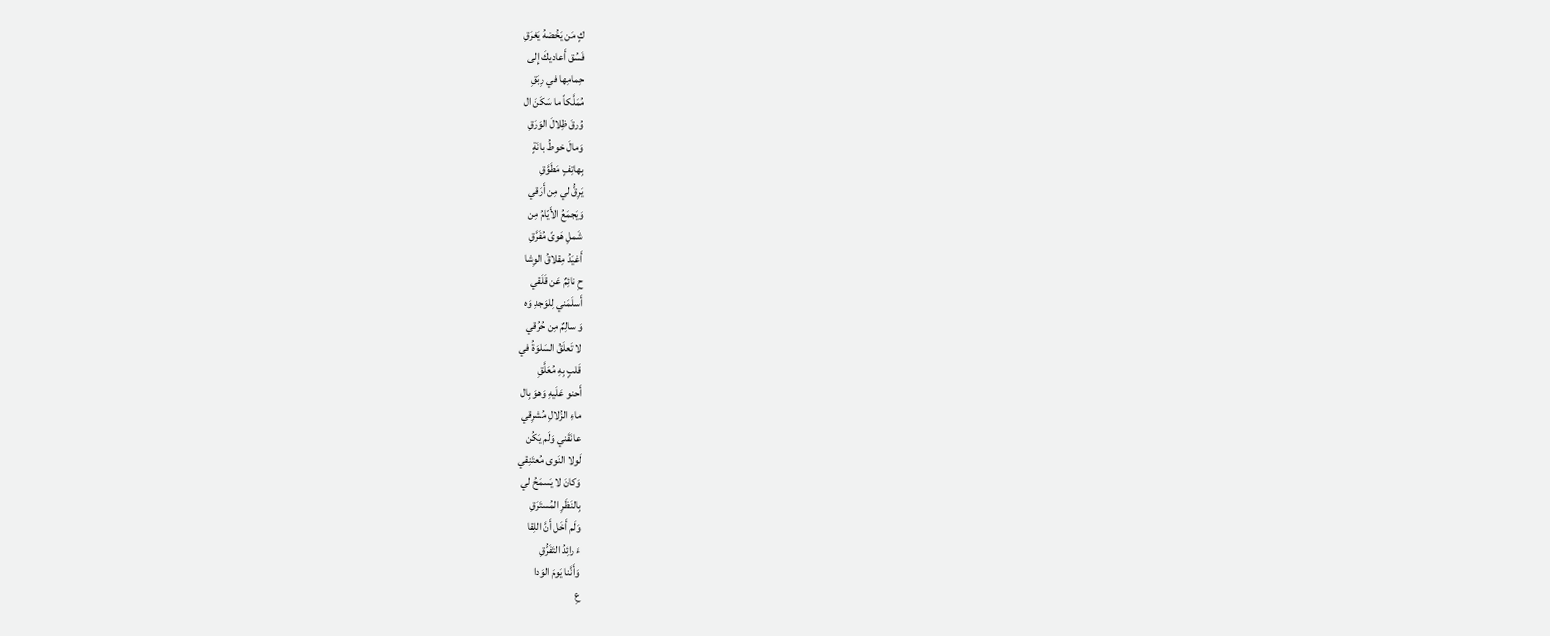كٍ مَن يَخُضهُ يَغرَقِ
فَسُق أَعاديكَ إِلى
حِمامِها في رِبَقِ
مُمَلَّكاً ما سَكَنَ ال
وُرقَ ظِلالَ الوَرَقِ
وَمالَ خوطُ بانَةٍ
بِهاتِفٍ مَطَوَّقِ
يَرِقُّ لي مِن أَرَقي
وَيَجمَعُ الأَيّامُ مِن
شَملِ هَوىً مُفَرَّقِ
أَغيَدُ مِقلاقُ الوِشا
حِ نائِمٌ عَن قَلَقي
أَسلَمَني لِلوَجدِ وَه
وَ سالِمٌ مِن حُرُقي
لا تَعلَقُ السَلوَةُ في
قَلبٍ بِهِ مُعَلَّقِ
أَحنو عَلَيهِ وَهوَ بِال
ماءِ الزُلالِ مُشرِقي
عانَقَني وَلَم يَكُن
لَولا النَوى مُعتَنِقي
وَكانَ لا يَسمَحُ لي
بِالنَظَرِ المُستَرَقِ
وَلَم أَخَل أَنَّ اللِقا
ءَ رائِدُ التَفَرُّقِ
وَأَنَّنا يَومَ الوَدا
عِ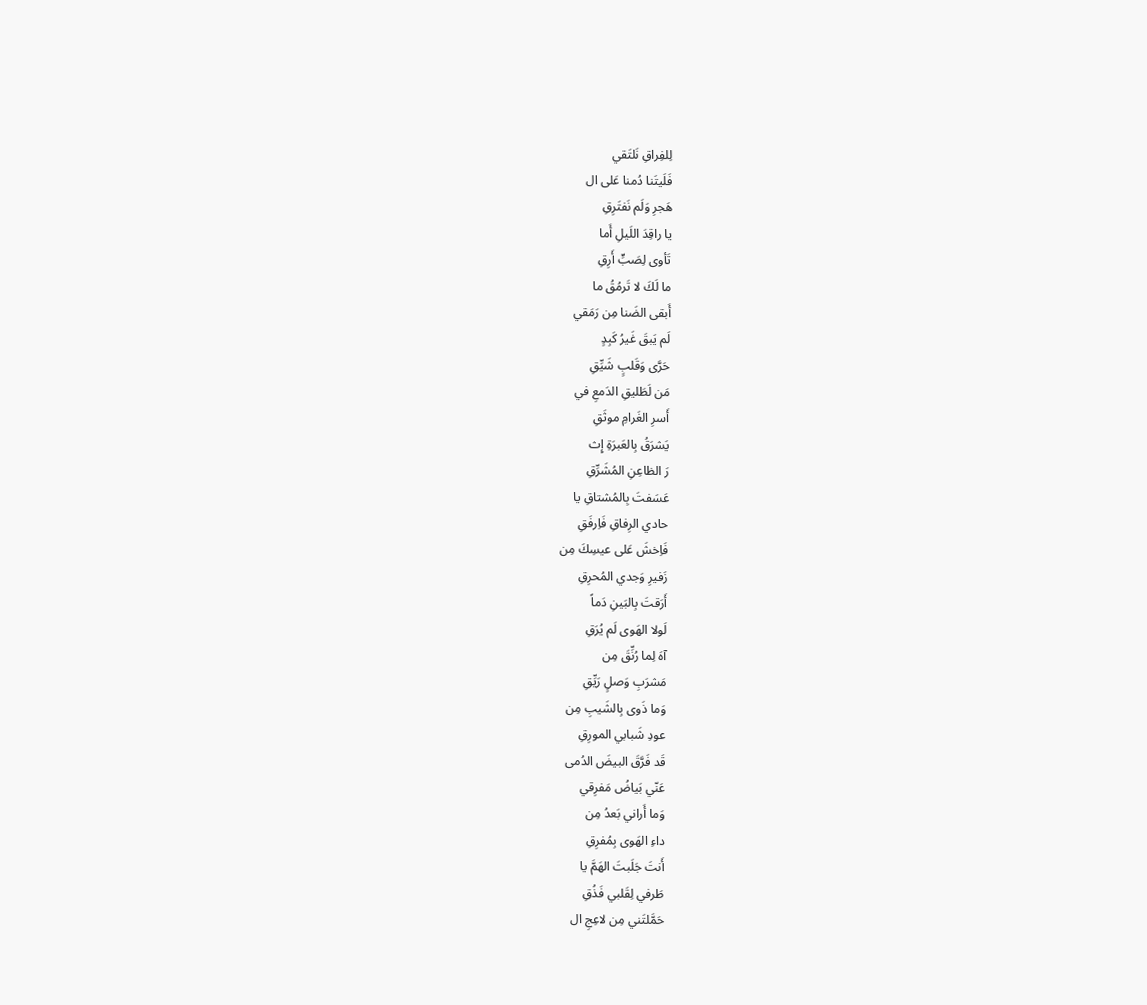لِلفِراقِ نَلتَقي
فَلَيتَنا دُمنا عَلى ال
هَجرِ وَلَم نَفتَرِقِ
يا راقِدَ اللَيلِ أَما
تَأوى لِصَبٍّ أَرِقِ
ما لَكَ لا تَرمُقُ ما
أَبقى الضَنا مِن رَمَقي
لَم يَبقَ غَيرُ كَبِدٍ
حَرَّى وَقَلبٍ شَيِّقِ
مَن لَطَليقِ الدَمعِ في
أَسرِ الغَرامِ موثَقِ
يَشرَقُ بِالعَبرَةِ إِث
رَ الظاعِنِ المُشَرِّقِ
عَسَفتَ بِالمُشتاقِ يا
حادي الرِفاقِ فَاِرفَقِ
فَاِخشَ عَلى عيسِكَ مِن
زَفيرِ وَجدي المُحرِقِ
أَرَقتَ بِالبَينِ دَماً
لَولا الهَوى لَم يُرَقِ
آهَ لِما رُنِّقَ مِن
مَشرَبِ وَصلٍ رَيِّقِ
وَما ذَوى بِالشَيبِ مِن
عودِ شَبابي المورِقِ
قَد فَرَّقَ البيضَ الدُمى
عَنّي بَياضُ مَفرِقي
وَما أَراني بَعدُ مِن
داءِ الهَوى بِمُفرِقِ
أَنتَ جَلَبتَ الهَمَّ يا
طَرفي لِقَلبي فَذُقِ
حَمَّلتَني مِن لاعِجِ ال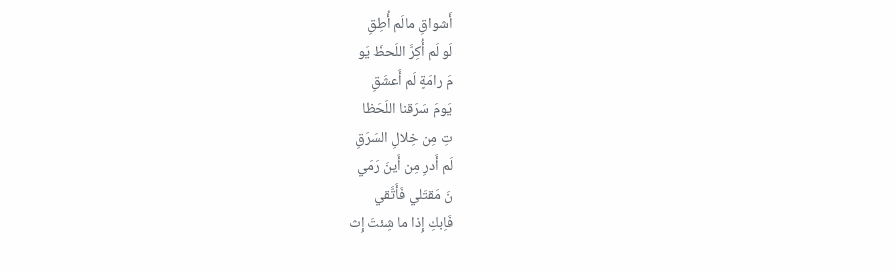أَشواقِ مالَم أُطِقِ
لَو لَم أُكِرَّ اللَحظَ يَو
مَ رامَةٍ لَم أَعشَقِ
يَومَ سَرَقنا اللَحَظا
تِ مِن خِلالِ السَرَقِ
لَم أَدرِ مِن أَينَ رَمَي
نَ مَقتَلي فَأَتَّقي
فَاِبكِ إِذا ما شِئتَ إِث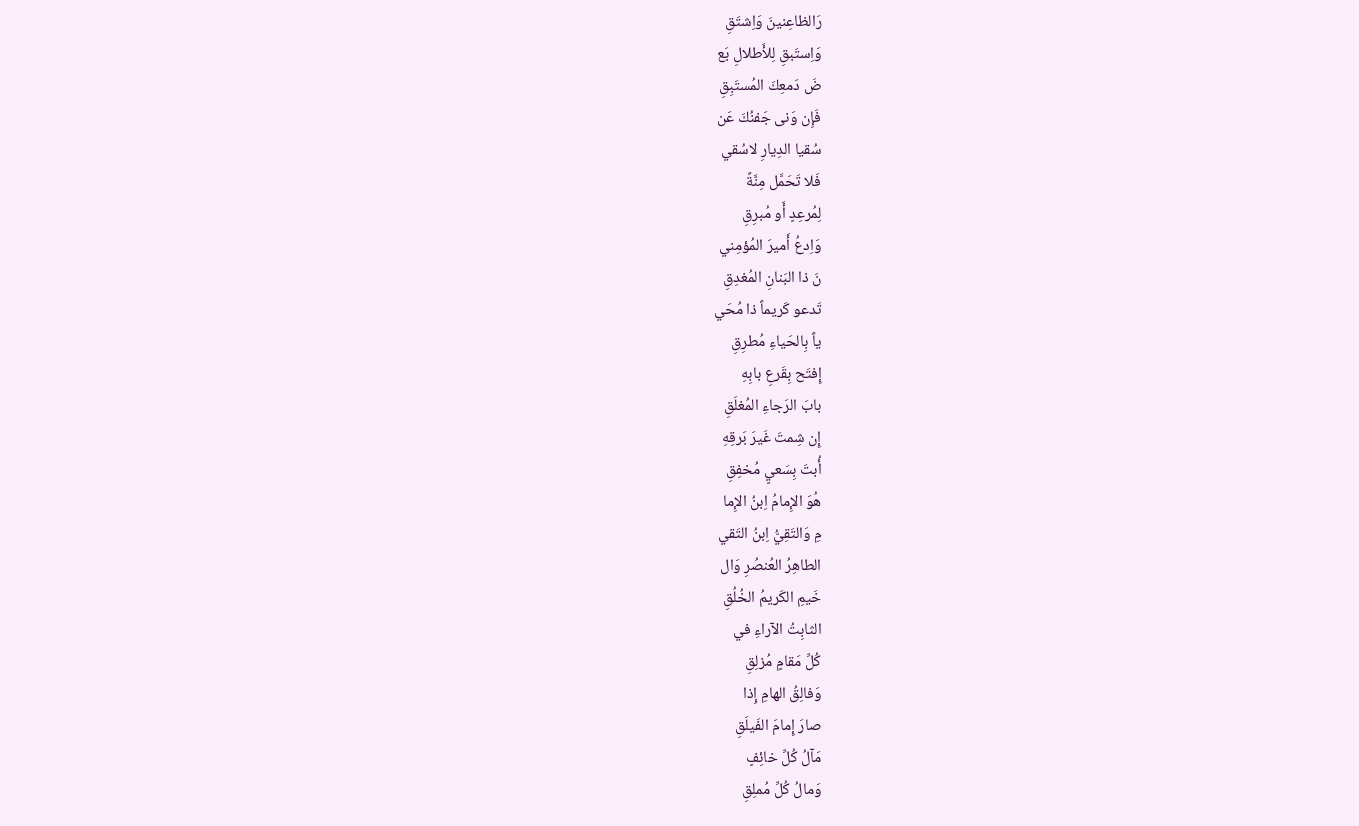رَالظاعِنينَ وَاِشتَقِ
وَاِستَبقِ لِلأَطلالِ بَع
ضَ دَمعِكَ المُستَبِقِ
فَإِن وَنى جَفنُكَ عَن
سُقيا الدِيارِ لاسُقي
فَلا تَحَمَّل مِنَّةً
لِمُرعِدٍ أَو مُبرِقِ
وَاِدعُ أَميرَ المُؤمِني
نَ ذا البَنانِ المُغدِقِ
تَدعو كَريماً ذا مُحَي
ياً بِالحَياءِ مُطرِقِ
إِفتَح بِقَرعِ بابِهِ
بابَ الرَجاءِ المُغلَقِ
إِن شِمتَ غَيرَ بَرقِهِ
أُبتَ بِسَعيٍ مُخفِقِ
هُوَ الإِمامُ اِبنُ الإِما
مِ وَالتَقِيُّ اِبنُ التَقي
الطاهِرُ العُنصُرِ وَال
خَيمِ الكَريمُ الخُلُقِ
الثابِتُ الآراءِ في
كُلِّ مَقامٍ مُزلِقِ
وَفالِقُ الهامِ إِذا
صارَ إِمامَ الفَيلَقِ
مَآلُ كُلِّ خائِفٍ
وَمالُ كُلِّ مُملِقِ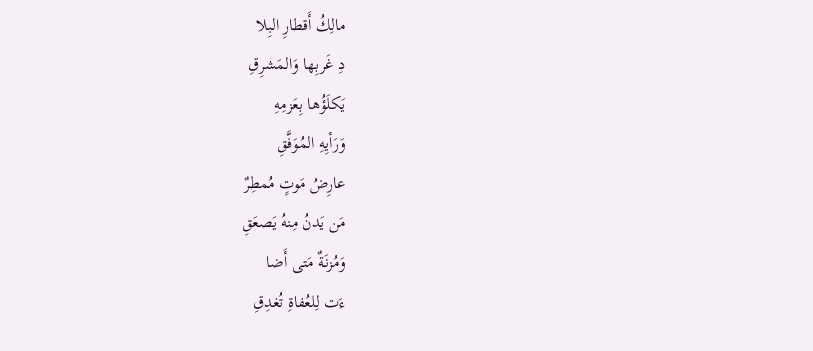مالِكُ أَقطارِ البِلا
دِ غَربِها وَالمَشرِقِ
يَكلَؤُها بِعَزمِهِ
وَرَأيِهِ المُوَفَّقِ
عارِضُ مَوتٍ مُمطِرٌ
مَن يَدنُ مِنهُ يَصعَقِ
وَمُزنَةٌ مَتى أَضا
ءَت لِلعُفاةِ تُغدِقِ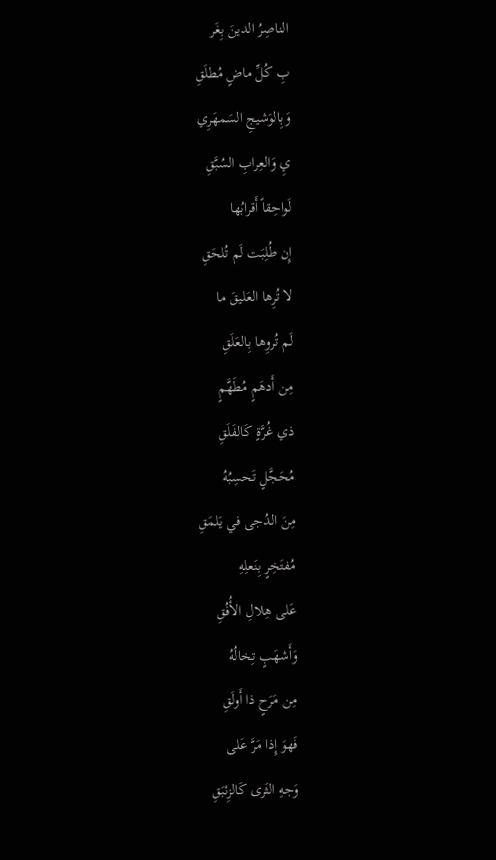الناصِرُ الدينَ بِغَر
بِ كُلِّ ماضٍ مُطلَقِ
وَبِالوَشيجِ السَمهَرِي
يِ وَالعِرابِ السُبَّقِ
لَواحِقاً أَقرابُها
إِن طُلِبَت لَم تُلحَقِ
لا تُرِها العَليقَ ما
لَم تُروِها بِالعَلَقِ
مِن أَدهَمٍ مُطَهَّمٍ
ذي غُرَّةٍ كَالفَلَقِ
مُحَجَّلٍ تَحسِبُهُ
مِنَ الدُجى في يَلمَقِ
مُفتَخِرٍ بِنَعلِهِ
عَلى هِلالِ الأُفُقِ
وَأَشهَبٍ تِخالُهُ
مِن مَرَحٍ ذا أَولَقِ
فَهوَ إِذا مَرَّ عَلى
وَجهِ الثَرى كَالزِئبَقِ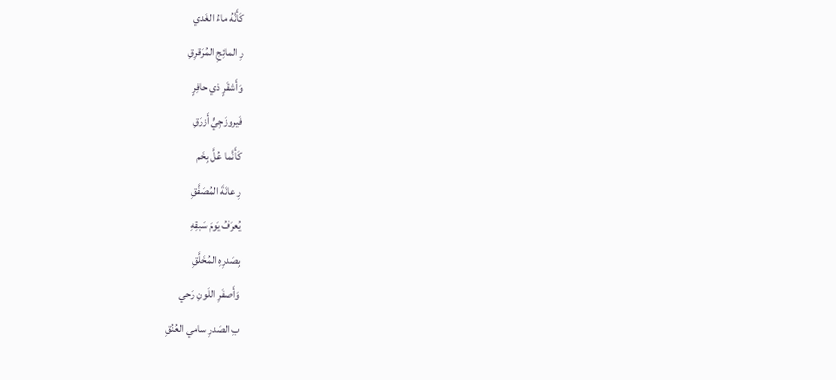كَأَنَّهُ ماءُ الغَدي
رِ المائِجِ المُرَقرِقِ
وَأَشقَرٍ ذي حافِرٍ
فَيروزَجِيٍّ أَزرَقِ
كَأَنَّما عُلَّ بِخَم
رِ عانَةَ المُصَفَّقِ
يُعرَفُ يَومَ سَبقِهِ
بِصَدرِهِ المُخَلَّقِ
وَأَصفَرِ اللَونِ رَحي
بِ الصَدرِ سامي العُنُقِ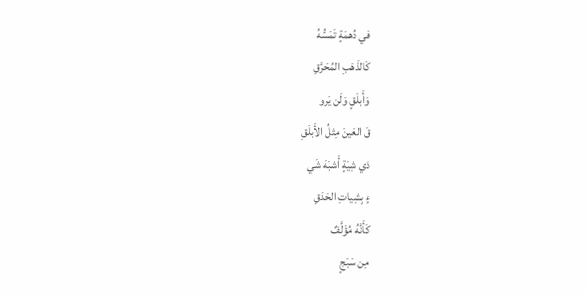في دُهمَةٍ تَمَسُّهُ
كَالذَهَبِ المُحَرَّقِ
وَأَبلَقٍ وَلَن يَرو
قَ العَينَ مِثلُ الأَبلَقِ
ذي شِيَةٍ أَشبَهَ شَي
ءٍ بِشِياتِ الحَدَقِ
كَأَنَّهُ مُؤَلَّفٌ
مِن سَبَجٍ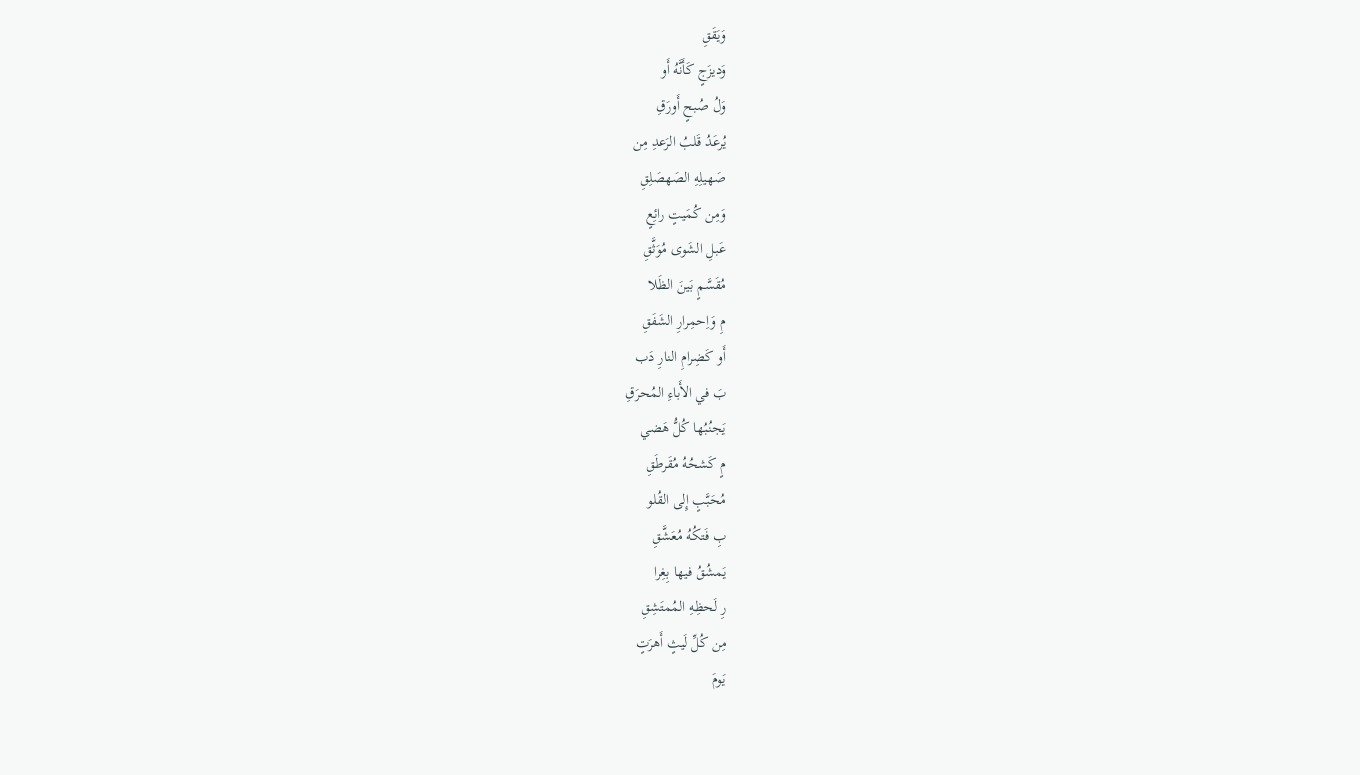وَيَقَقِ
وَديزَجٍ كَأَنَّهُ أَو
وَلُ صُبحٍ أَورَقِ
يُرعَدُ قَلبُ الرَعدِ مِن
صَهيلِهِ الصَهصَلِقِ
وَمِن كُمَيتٍ رائِعٍ
عَبلِ الشَوى مُوَثَّقِ
مُقَسَّمٍ بَينَ الظَلا
مِ وَاِحمِرارِ الشَفَقِ
أَو كَضِرامِ النارِ دَب
بَ في الأَباءِ المُحرَقِ
يَجنُبُها كُلُّ هَضي
مٍ كَشحُهُ مُقَرطَقِ
مُحَبَّبٍ إِلى القُلو
بِ فَتكُهُ مُعَشَّقِ
يَمشُقُ فيها بِغِرا
رِ لَحظِهِ المُمتَشِقِ
مِن كُلِّ لَيثٍ أَهرَتٍ
يَومَ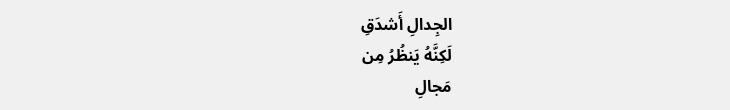الجِدالِ أَشدَقِ
لَكِنَّهُ يَنظُرُ مِن
مَجالِ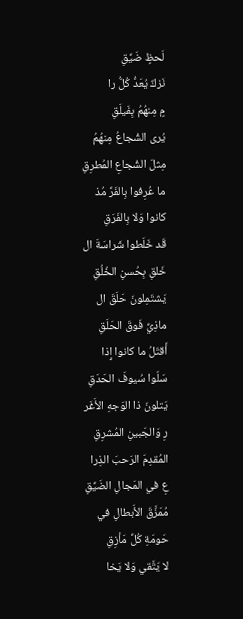لَحظٍ ضَيِّقِ
نَزكٌ يُعَدُّ كُلُّ را
مٍ مِنهُمُ بِفَيلَقِ
يُرى الشُجاعُ مِنهُمُ
مِثلَ الشُجاعِ المُطرِقِ
ما عُرِفوا بِالفَرِّ مُذ
كانوا وَلا بِالفَرَقِ
قَد خَلَطوا شَراسَةَ ال
خَلقِ بِحُسنِ الخُلُقِ
يَشتَمِلونَ حَلَقَ ال
ماذِيِّ فَوقَ الحَلَقِ
أَقتَلُ ما كانوا إِذا
سَلّوا سُيوفَ الحَدَقِ
يَتلونَ ذا الوَجهِ الأَغَر
رِ وَالجَبينِ المُشرِقِ
المُقدِمَ الرَحبَ الذِرا
عِ في المَجالِ الضَيِّقِ
مُمَزَّقَ الأَبطالِ في
حَومَةِ كُلِّ مَأزِقِ
لا يَتَّقي وَلا يَخا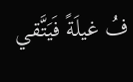فُ غيلَةً فَيَتَّقي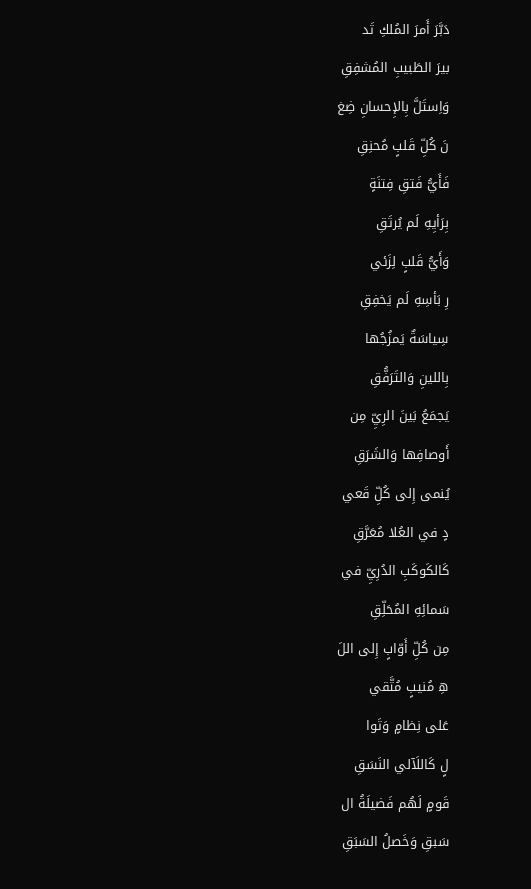دَبَّرَ أَمرَ المُلكِ تَد
بيرَ الطَبيبِ المُشفِقِ
وَاِستَلَّ بِالإِحسانِ ضِغ
نَ كُلِّ قَلبٍ مُحنِقِ
فَأَيُّ فَتقِ فِتنَةٍ
بِرَأيِهِ لَم يُرتَقِ
وَأَيُّ قَلبٍ لِزَئي
رِ بَأسِهِ لَم يَخفِقِ
سِياسَةٌ يَمزُجُها
بِاللينِ وَالتَرَفُّقِ
يَجمَعُ بَينَ الرِيِّ مِن
أَوصافِها وَالشَرَقِ
يُنمى إِلى كُلِّ قَعي
دٍ في العُلا مُعَرَّقِ
كَالكَوكَبِ الدُرِيِّ في
سَمائِهِ المُحَلِّقِ
مِن كُلِّ أَوّابٍ إِلى اللَ
هِ مُنيبٍ مُتَّقي
عَلى نِظامٍ وَتَوا
لٍ كَاللَآلي النَسَقِ
قَومٍ لَهُم فَضيلَةُ ال
سَبقِ وَخَصلُ السَبَقِ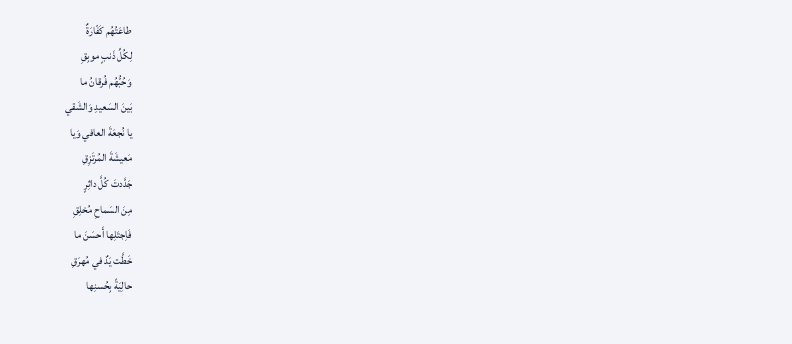طاعَتُهُم كَفّارَةٌ
لِكُلِّ ذَنبٍ موبِقِ
وَحُبُّهُم فُرقانُ ما
بَينَ السَعيدِ وَالشَقي
يا نُجعَةَ العافي وَيا
مَعيشَةَ المُرتَزِقِ
جَدَّدتَ كُلَّ داثِرٍ
مِنَ السَماحِ مُخلِقِ
فَاِجتَلِها أَحسَنَ ما
خَطَّت يَدٌ في مُهرَقِ
حالِيَةً بِحُسنِها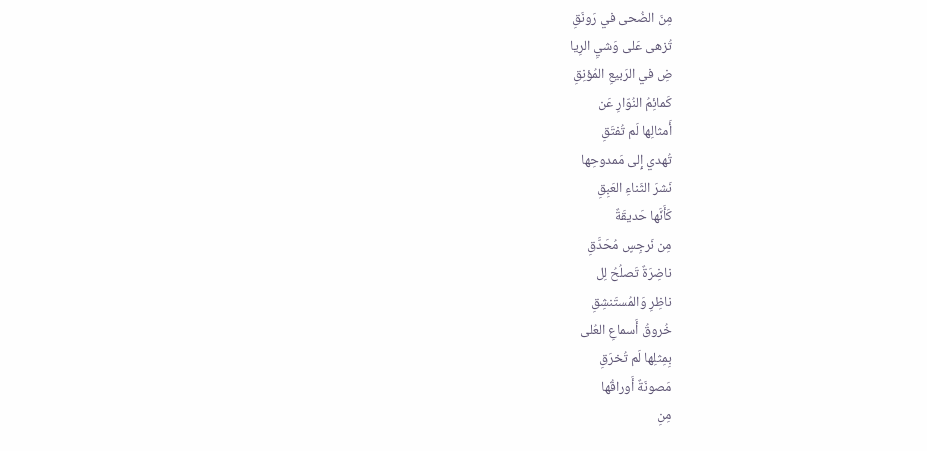مِنَ الضُحى في رَونَقِ
تُزهى عَلى وَشيِ الرِيا
ضِ في الرَبيعِ المُؤنِقِ
كَمائِمُ النُوّارِ عَن
أَمثالِها لَم تُفتَقِ
تُهدي إِلى مَمدوحِها
نَشرَ الثَناءِ العَبِقِ
كَأَنَّها حَديقَةٌ
مِن نَرجِسٍ مُحَدَّقِ
ناضِرَةٌ تَصلُحُ لِل
ناظِرِ وَالمُستَنشِقِ
خُروقُ أَسماعِ العُلى
بِمِثلِها لَم تُخرَقِ
مَصونَةٌ أَوراقُها
مِنِ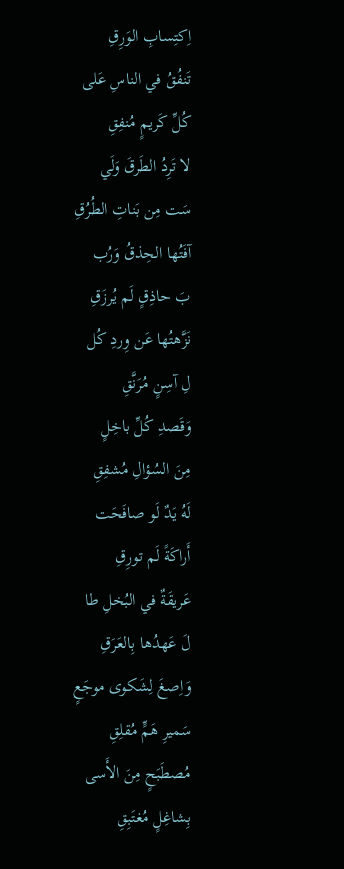اِكتِسابِ الوَرِقِ
تَنفُقُ في الناسِ عَلى
كُلِّ كَريمٍ مُنفِقِ
لا تَرِدُ الطَرقَ وَلَي
سَت مِن بَناتِ الطُرُقِ
آفَتُها الحِذقُ وَرُب
بَ حاذِقٍ لَم يُرزَقِ
نَزَّهتُها عَن وِردِ كُل
لِ آسِنٍ مُرَنَّقِ
وَقَصدِ كُلِّ باخِلٍ
مِنَ السُؤالِ مُشفِقِ
لَهُ يَدٌ لَو صافَحَت
أَراكَةً لَم تورِقِ
عَريقَةٌ في البُخلِ طا
لَ عَهدُها بِالعَرَقِ
وَاِصغَ لِشَكوى موجَعٍ
سَميرِ هَمٍّ مُقلِقِ
مُصطَبَحٍ مِنَ الأَسى
بِشاغِلٍ مُغتَبِقِ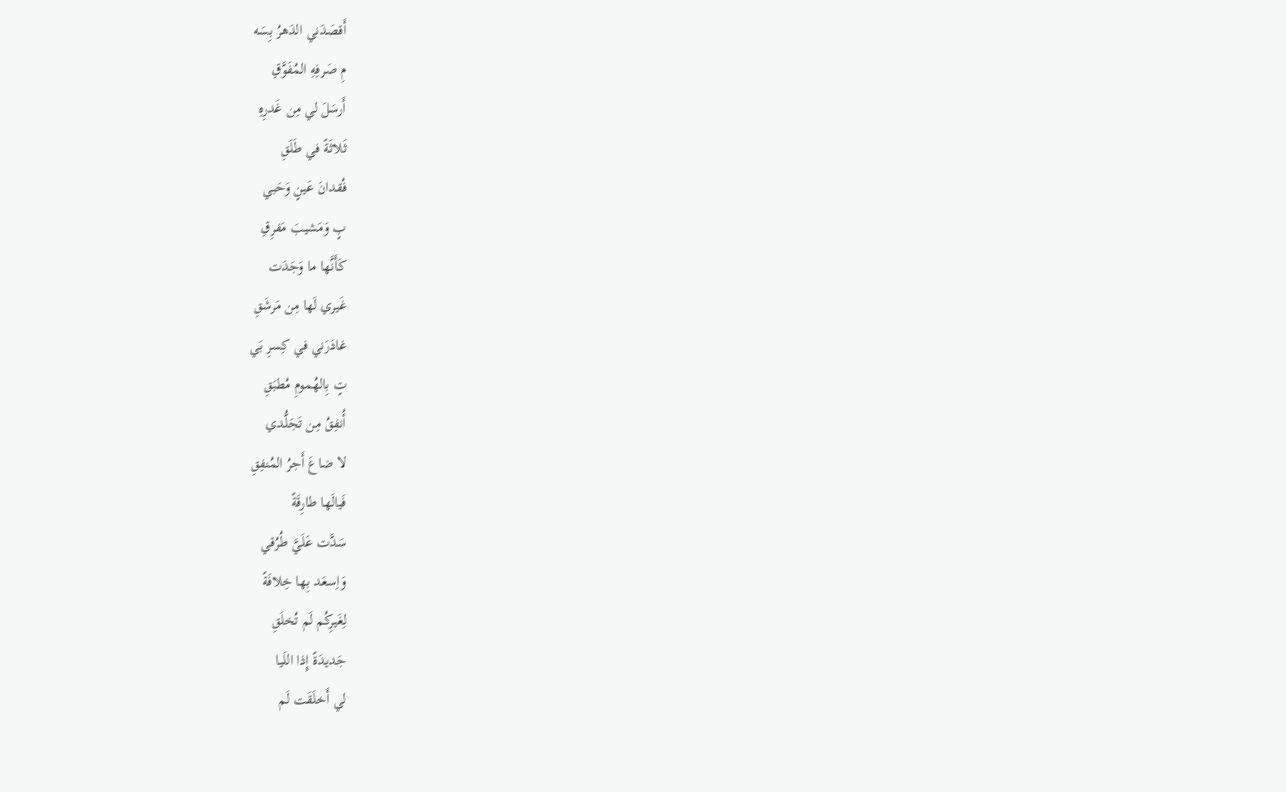أَقصَدَني الدَهرُ بِسَه
مِ صَرفِهِ المُفَوَّقِ
أَرسَلَ لي مِن غَدرِهِ
ثَلاثَةً في طَلَقِ
فُقدانَ عَينٍ وَحَبي
بٍ وَمَشيبَ مَفرِقِ
كَأَنَّها ما وَجَدَت
غَيري لَها مِن مَرشَقِ
غادَرَني في كِسرِ بَي
تٍ بِالهُمومِ مُطبَقِ
أُنفِقُ مِن تَجَلُّدي
لا ضاعَ أَجرُ المُنفِقِ
فَيالَها طارِقَةً
سَدَّت عَلَيَّ طُرُقي
وَاِسعَد بِها خِلافَةً
لِغَيرِكُم لَم تُخلَقِ
جَديدَةً إِذا اللَيا
لي أَخلَقَت لَم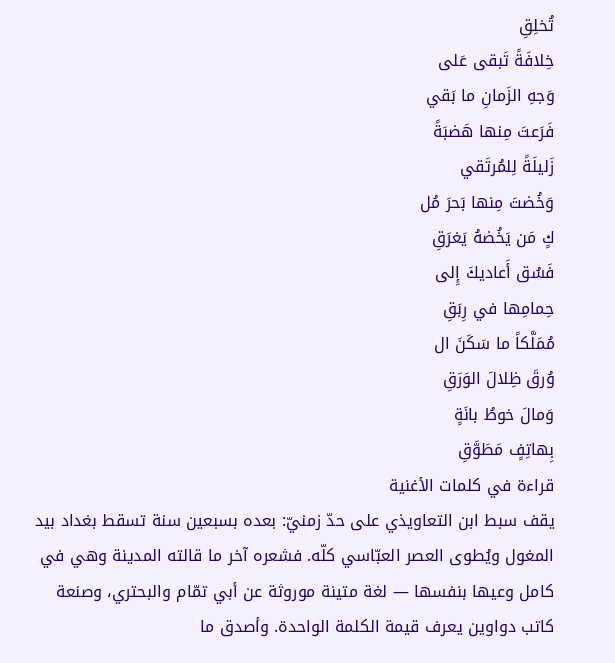تُخلِقِ
خِلافَةً تَبقى عَلى
وَجهِ الزَمانِ ما بَقي
فَرَعتَ مِنها هَضبَةً
زَليلَةً لِلمُرتَقي
وَخُضتَ مِنها بَحرَ مُل
كٍ مَن يَخُضهُ يَغرَقِ
فَسُق أَعاديكَ إِلى
حِمامِها في رِبَقِ
مُمَلَّكاً ما سَكَنَ ال
وُرقَ ظِلالَ الوَرَقِ
وَمالَ خوطُ بانَةٍ
بِهاتِفٍ مَطَوَّقِ
قراءة في كلمات الأغنية
يقف سبط ابن التعاويذي على حدّ زمنيّ: بعده بسبعين سنة تسقط بغداد بيد المغول ويُطوى العصر العبّاسي كلّه. فشعره آخر ما قالته المدينة وهي في كامل وعيها بنفسها — لغة متينة موروثة عن أبي تمّام والبحتري، وصنعة كاتب دواوين يعرف قيمة الكلمة الواحدة. وأصدق ما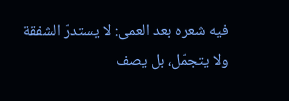فيه شعره بعد العمى: لا يستدرّ الشفقة ولا يتجمّل، بل يصف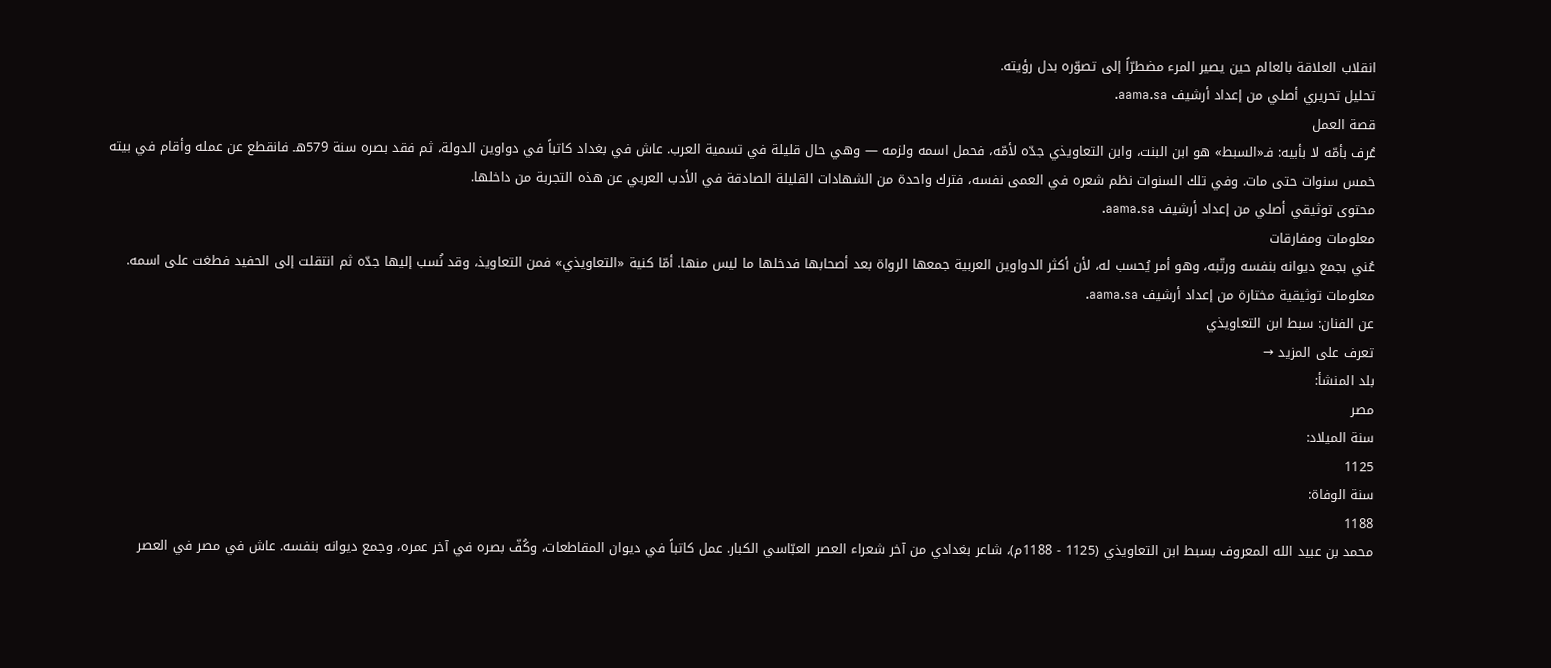انقلاب العلاقة بالعالم حين يصير المرء مضطرّاً إلى تصوّره بدل رؤيته.
تحليل تحريري أصلي من إعداد أرشيف aama.sa.
قصة العمل
عُرف بأمّه لا بأبيه: فـ«السبط» هو ابن البنت، وابن التعاويذي جدّه لأمّه، فحمل اسمه ولزمه — وهي حال قليلة في تسمية العرب. عاش في بغداد كاتباً في دواوين الدولة، ثم فقد بصره سنة 579هـ فانقطع عن عمله وأقام في بيته خمس سنوات حتى مات. وفي تلك السنوات نظم شعره في العمى نفسه، فترك واحدة من الشهادات القليلة الصادقة في الأدب العربي عن هذه التجربة من داخلها.
محتوى توثيقي أصلي من إعداد أرشيف aama.sa.
معلومات ومفارقات
عُني بجمع ديوانه بنفسه ورتّبه، وهو أمر يُحسب له، لأن أكثر الدواوين العربية جمعها الرواة بعد أصحابها فدخلها ما ليس منها. أمّا كنية «التعاويذي» فمن التعاويذ، وقد نُسب إليها جدّه ثم انتقلت إلى الحفيد فطغت على اسمه.
معلومات توثيقية مختارة من إعداد أرشيف aama.sa.
عن الفنان: سبط ابن التعاويذي
تعرف على المزيد →
بلد المنشأ:
مصر
سنة الميلاد:
1125
سنة الوفاة:
1188
محمد بن عبيد الله المعروف بسبط ابن التعاويذي (1125 - 1188م)، شاعر بغدادي من آخر شعراء العصر العبّاسي الكبار. عمل كاتباً في ديوان المقاطعات، وكُفّ بصره في آخر عمره، وجمع ديوانه بنفسه. عاش في مصر في العصر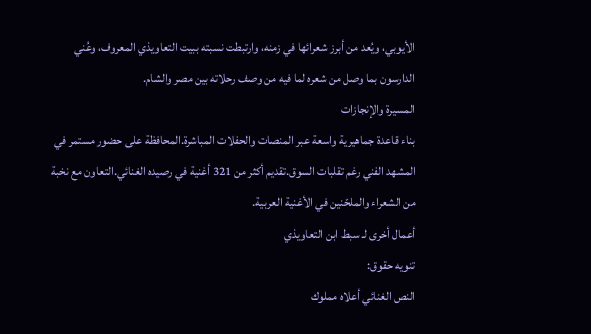الأيوبي، ويُعد من أبرز شعرائها في زمنه، وارتبطت نسبته ببيت التعاويذي المعروف، وعُني الدارسون بما وصل من شعره لما فيه من وصف رحلاته بين مصر والشام.
المسيرة والإنجازات
بناء قاعدة جماهيرية واسعة عبر المنصات والحفلات المباشرة.المحافظة على حضور مستمر في المشهد الفني رغم تقلبات السوق.تقديم أكثر من 321 أغنية في رصيده الغنائي.التعاون مع نخبة من الشعراء والملحّنين في الأغنية العربية.
أعمال أخرى لـ سبط ابن التعاويذي
تنويه حقوق:
النص الغنائي أعلاه مملوك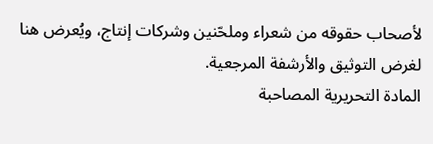لأصحاب حقوقه من شعراء وملحّنين وشركات إنتاج، ويُعرض هنا لغرض التوثيق والأرشفة المرجعية.
المادة التحريرية المصاحبة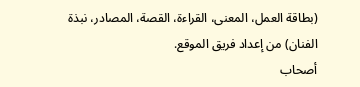(بطاقة العمل، المعنى، القراءة، القصة، المصادر، نبذة الفنان) من إعداد فريق الموقع.
أصحاب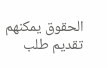الحقوق يمكنهم تقديم طلب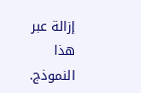إزالة عبر هذا النموذج.